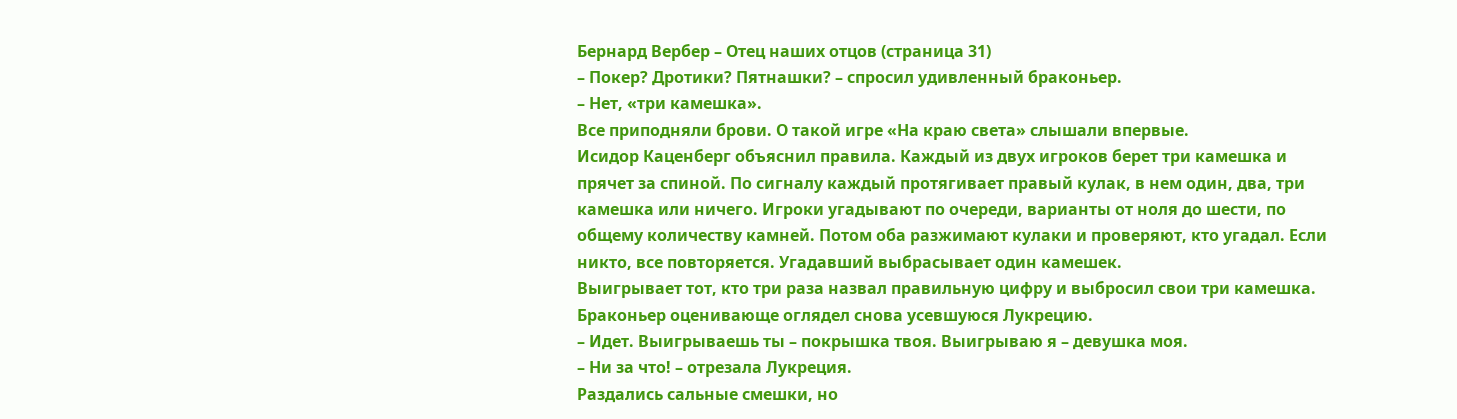Бернард Вербер – Отец наших отцов (страница 31)
– Покер? Дротики? Пятнашки? – спросил удивленный браконьер.
– Нет, «три камешка».
Все приподняли брови. О такой игре «На краю света» слышали впервые.
Исидор Каценберг объяснил правила. Каждый из двух игроков берет три камешка и прячет за спиной. По сигналу каждый протягивает правый кулак, в нем один, два, три камешка или ничего. Игроки угадывают по очереди, варианты от ноля до шести, по общему количеству камней. Потом оба разжимают кулаки и проверяют, кто угадал. Если никто, все повторяется. Угадавший выбрасывает один камешек.
Выигрывает тот, кто три раза назвал правильную цифру и выбросил свои три камешка.
Браконьер оценивающе оглядел снова усевшуюся Лукрецию.
– Идет. Выигрываешь ты – покрышка твоя. Выигрываю я – девушка моя.
– Ни за что! – отрезала Лукреция.
Раздались сальные смешки, но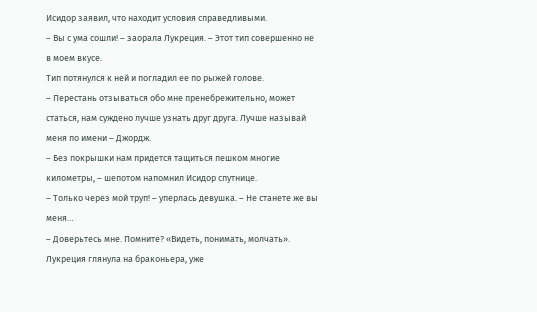Исидор заявил, что находит условия справедливыми.
– Вы с ума сошли! – заорала Лукреция. – Этот тип совершенно не в моем вкусе.
Тип потянулся к ней и погладил ее по рыжей голове.
– Перестань отзываться обо мне пренебрежительно, может статься, нам суждено лучше узнать друг друга. Лучше называй меня по имени – Джордж.
– Без покрышки нам придется тащиться пешком многие километры, – шепотом напомнил Исидор спутнице.
– Только через мой труп! – уперлась девушка. – Не станете же вы меня…
– Доверьтесь мне. Помните? «Видеть, понимать, молчать».
Лукреция глянула на браконьера, уже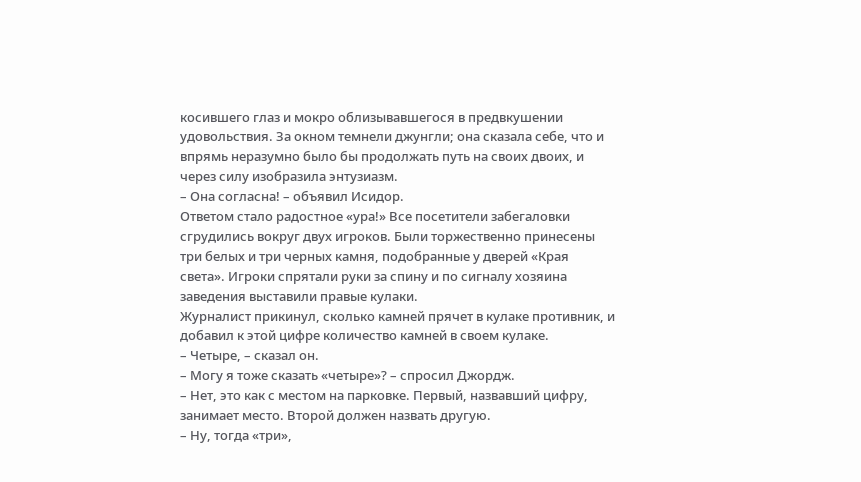косившего глаз и мокро облизывавшегося в предвкушении удовольствия. За окном темнели джунгли; она сказала себе, что и впрямь неразумно было бы продолжать путь на своих двоих, и через силу изобразила энтузиазм.
– Она согласна! – объявил Исидор.
Ответом стало радостное «ура!» Все посетители забегаловки сгрудились вокруг двух игроков. Были торжественно принесены три белых и три черных камня, подобранные у дверей «Края света». Игроки спрятали руки за спину и по сигналу хозяина заведения выставили правые кулаки.
Журналист прикинул, сколько камней прячет в кулаке противник, и добавил к этой цифре количество камней в своем кулаке.
– Четыре, – сказал он.
– Могу я тоже сказать «четыре»? – спросил Джордж.
– Нет, это как с местом на парковке. Первый, назвавший цифру, занимает место. Второй должен назвать другую.
– Ну, тогда «три»,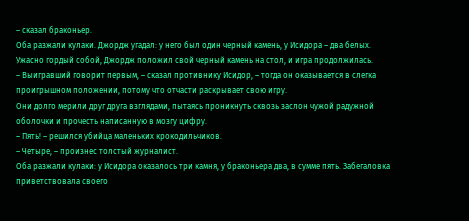– сказал браконьер.
Оба разжали кулаки. Джордж угадал: у него был один черный камень, у Исидора – два белых. Ужасно гордый собой, Джордж положил свой черный камень на стол, и игра продолжилась.
– Выигравший говорит первым, – сказал противнику Исидор, – тогда он оказывается в слегка проигрышном положении, потому что отчасти раскрывает свою игру.
Они долго мерили друг друга взглядами, пытаясь проникнуть сквозь заслон чужой радужной оболочки и прочесть написанную в мозгу цифру.
– Пять! – решился убийца маленьких крокодильчиков.
– Четыре, – произнес толстый журналист.
Оба разжали кулаки: у Исидора оказалось три камня, у браконьера два, в сумме пять. Забегаловка приветствовала своего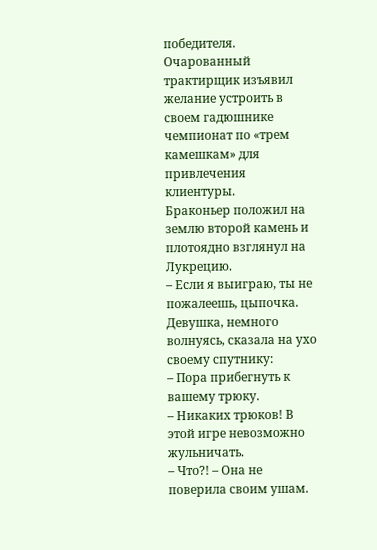победителя. Очарованный трактирщик изъявил желание устроить в своем гадюшнике чемпионат по «трем камешкам» для привлечения клиентуры.
Браконьер положил на землю второй камень и плотоядно взглянул на Лукрецию.
– Если я выиграю, ты не пожалеешь, цыпочка.
Девушка, немного волнуясь, сказала на ухо своему спутнику:
– Пора прибегнуть к вашему трюку.
– Никаких трюков! В этой игре невозможно жульничать.
– Что?! – Она не поверила своим ушам.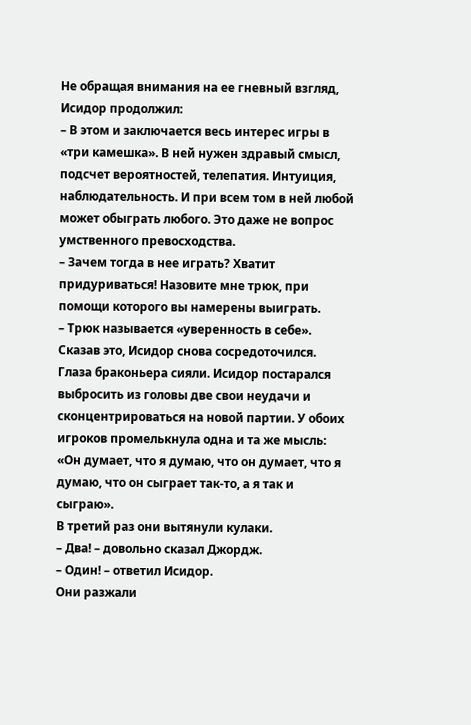Не обращая внимания на ее гневный взгляд, Исидор продолжил:
– В этом и заключается весь интерес игры в «три камешка». В ней нужен здравый смысл, подсчет вероятностей, телепатия. Интуиция, наблюдательность. И при всем том в ней любой может обыграть любого. Это даже не вопрос умственного превосходства.
– Зачем тогда в нее играть? Хватит придуриваться! Назовите мне трюк, при помощи которого вы намерены выиграть.
– Трюк называется «уверенность в себе».
Сказав это, Исидор снова сосредоточился.
Глаза браконьера сияли. Исидор постарался выбросить из головы две свои неудачи и сконцентрироваться на новой партии. У обоих игроков промелькнула одна и та же мысль: «Он думает, что я думаю, что он думает, что я думаю, что он сыграет так-то, а я так и сыграю».
В третий раз они вытянули кулаки.
– Два! – довольно сказал Джордж.
– Один! – ответил Исидор.
Они разжали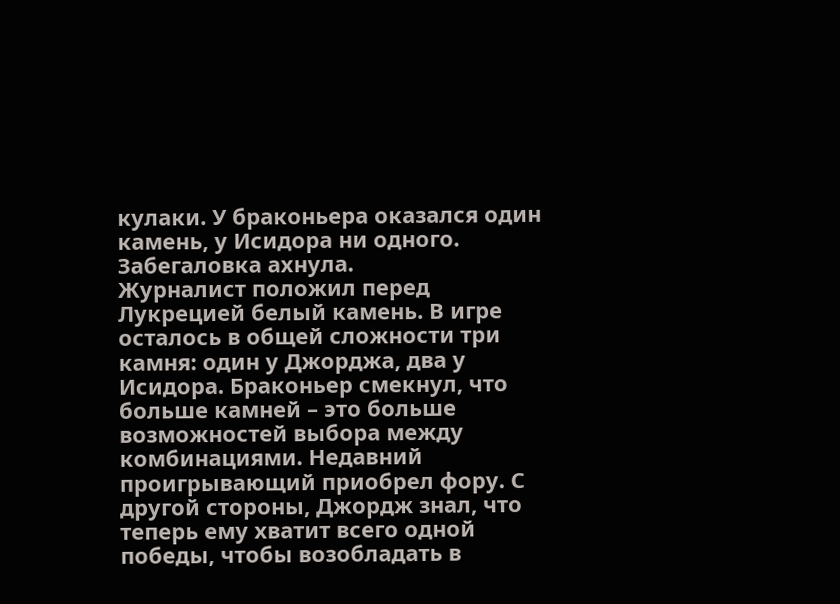кулаки. У браконьера оказался один камень, у Исидора ни одного. Забегаловка ахнула.
Журналист положил перед Лукрецией белый камень. В игре осталось в общей сложности три камня: один у Джорджа, два у Исидора. Браконьер смекнул, что больше камней – это больше возможностей выбора между комбинациями. Недавний проигрывающий приобрел фору. С другой стороны, Джордж знал, что теперь ему хватит всего одной победы, чтобы возобладать в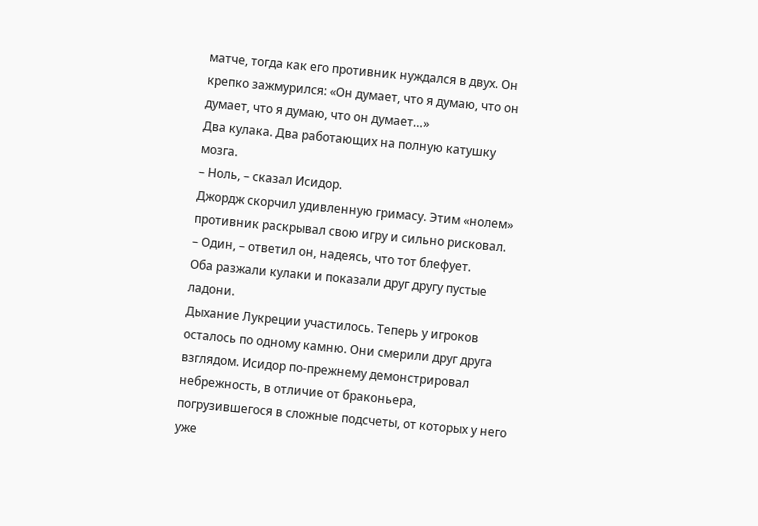матче, тогда как его противник нуждался в двух. Он крепко зажмурился: «Он думает, что я думаю, что он думает, что я думаю, что он думает…»
Два кулака. Два работающих на полную катушку мозга.
– Ноль, – сказал Исидор.
Джордж скорчил удивленную гримасу. Этим «нолем» противник раскрывал свою игру и сильно рисковал.
– Один, – ответил он, надеясь, что тот блефует.
Оба разжали кулаки и показали друг другу пустые ладони.
Дыхание Лукреции участилось. Теперь у игроков осталось по одному камню. Они смерили друг друга взглядом. Исидор по-прежнему демонстрировал небрежность, в отличие от браконьера, погрузившегося в сложные подсчеты, от которых у него уже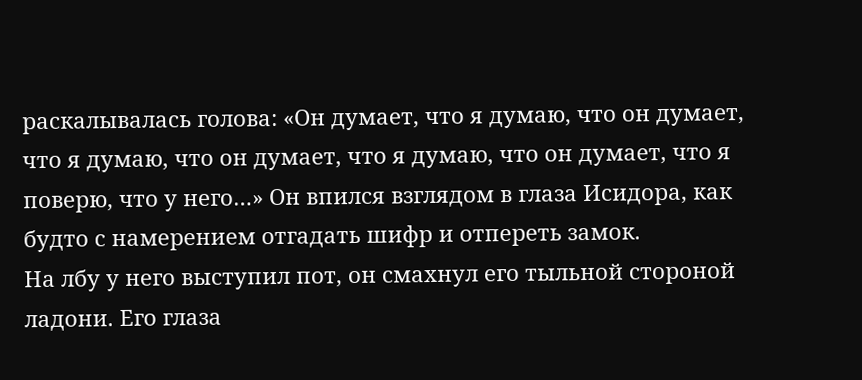раскалывалась голова: «Он думает, что я думаю, что он думает, что я думаю, что он думает, что я думаю, что он думает, что я поверю, что у него…» Он впился взглядом в глаза Исидора, как будто с намерением отгадать шифр и отпереть замок.
На лбу у него выступил пот, он смахнул его тыльной стороной ладони. Его глаза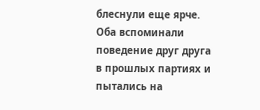блеснули еще ярче. Оба вспоминали поведение друг друга в прошлых партиях и пытались на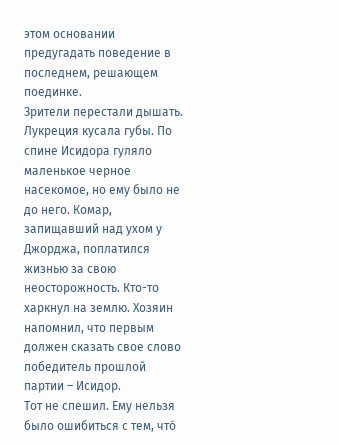этом основании предугадать поведение в последнем, решающем поединке.
Зрители перестали дышать. Лукреция кусала губы. По спине Исидора гуляло маленькое черное насекомое, но ему было не до него. Комар, запищавший над ухом у Джорджа, поплатился жизнью за свою неосторожность. Кто-то харкнул на землю. Хозяин напомнил, что первым должен сказать свое слово победитель прошлой партии – Исидор.
Тот не спешил. Ему нельзя было ошибиться с тем, что́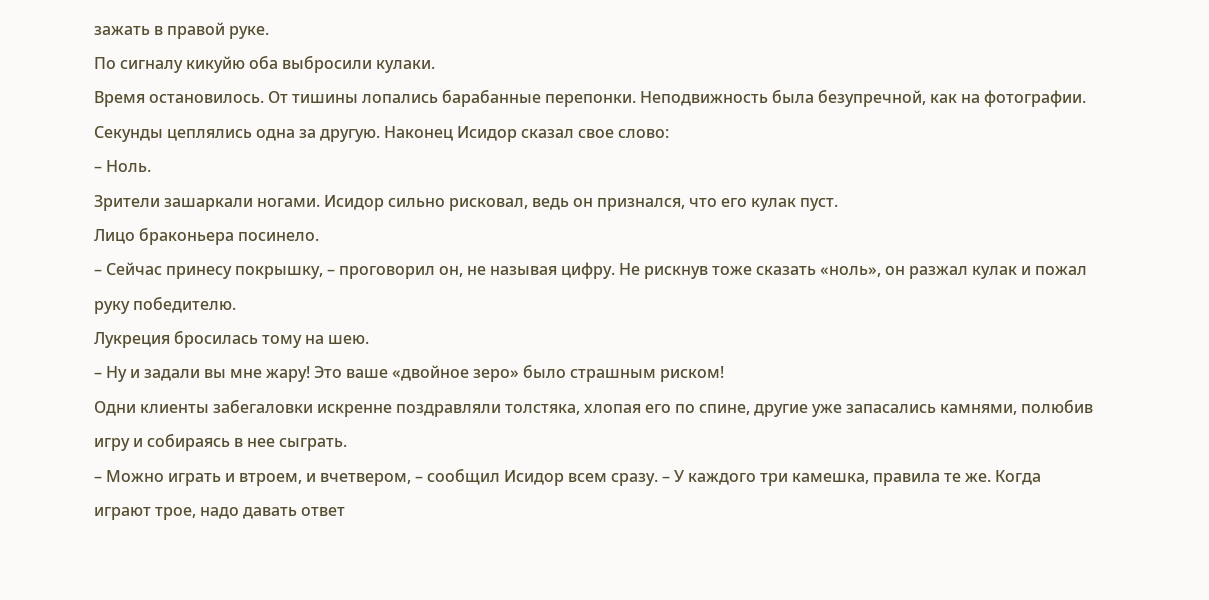зажать в правой руке.
По сигналу кикуйю оба выбросили кулаки.
Время остановилось. От тишины лопались барабанные перепонки. Неподвижность была безупречной, как на фотографии. Секунды цеплялись одна за другую. Наконец Исидор сказал свое слово:
– Ноль.
Зрители зашаркали ногами. Исидор сильно рисковал, ведь он признался, что его кулак пуст.
Лицо браконьера посинело.
– Сейчас принесу покрышку, – проговорил он, не называя цифру. Не рискнув тоже сказать «ноль», он разжал кулак и пожал руку победителю.
Лукреция бросилась тому на шею.
– Ну и задали вы мне жару! Это ваше «двойное зеро» было страшным риском!
Одни клиенты забегаловки искренне поздравляли толстяка, хлопая его по спине, другие уже запасались камнями, полюбив игру и собираясь в нее сыграть.
– Можно играть и втроем, и вчетвером, – сообщил Исидор всем сразу. – У каждого три камешка, правила те же. Когда играют трое, надо давать ответ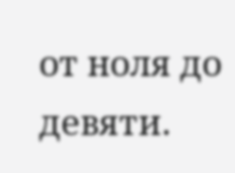от ноля до девяти.